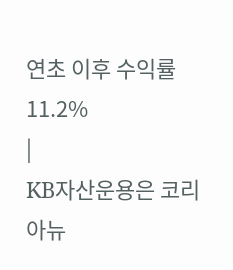연초 이후 수익률 11.2%
|
KB자산운용은 코리아뉴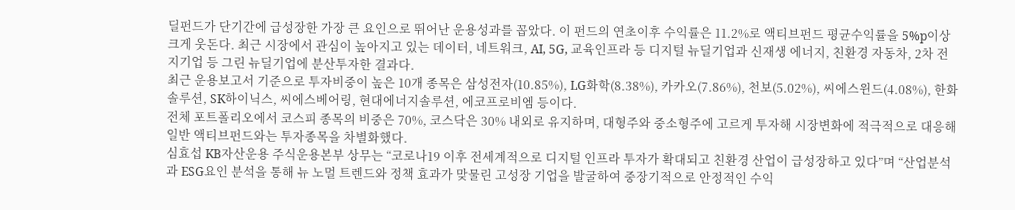딜펀드가 단기간에 급성장한 가장 큰 요인으로 뛰어난 운용성과를 꼽았다. 이 펀드의 연초이후 수익률은 11.2%로 액티브펀드 평균수익률을 5%p이상 크게 웃돈다. 최근 시장에서 관심이 높아지고 있는 데이터, 네트워크, AI, 5G, 교육인프라 등 디지털 뉴딜기업과 신재생 에너지, 친환경 자동차, 2차 전지기업 등 그린 뉴딜기업에 분산투자한 결과다.
최근 운용보고서 기준으로 투자비중이 높은 10개 종목은 삼성전자(10.85%), LG화학(8.38%), 카카오(7.86%), 천보(5.02%), 씨에스윈드(4.08%), 한화솔루션, SK하이닉스, 씨에스베어링, 현대에너지솔루션, 에코프로비엠 등이다.
전체 포트폴리오에서 코스피 종목의 비중은 70%, 코스닥은 30% 내외로 유지하며, 대형주와 중소형주에 고르게 투자해 시장변화에 적극적으로 대응해 일반 액티브펀드와는 투자종목을 차별화했다.
심효섭 KB자산운용 주식운용본부 상무는 “코로나19 이후 전세계적으로 디지털 인프라 투자가 확대되고 친환경 산업이 급성장하고 있다”며 “산업분석과 ESG요인 분석을 통해 뉴 노멀 트렌드와 정책 효과가 맞물린 고성장 기업을 발굴하여 중장기적으로 안정적인 수익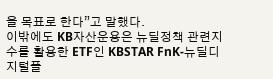을 목표로 한다”고 말했다.
이밖에도 KB자산운용은 뉴딜정책 관련지수를 활용한 ETF인 KBSTAR FnK-뉴딜디지털플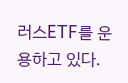러스ETF를 운용하고 있다.